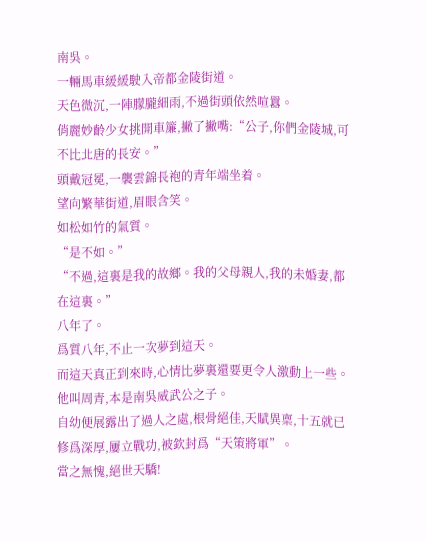南吳。
一輛馬車緩緩駛入帝都金陵街道。
天色微沉,一陣朦朧細雨,不過街頭依然喧囂。
俏麗妙齡少女挑開車簾,撇了撇嘴:“公子,你們金陵城,可不比北唐的長安。”
頭戴冠冕,一襲雲錦長袍的青年端坐着。
望向繁華街道,眉眼含笑。
如松如竹的氣質。
“是不如。”
“不過,這裏是我的故鄉。我的父母親人,我的未婚妻,都在這裏。”
八年了。
爲質八年,不止一次夢到這天。
而這天真正到來時,心情比夢裏還要更令人激動上一些。
他叫周青,本是南吳威武公之子。
自幼便展露出了過人之處,根骨絕佳,天賦異稟,十五就已修爲深厚,屢立戰功,被欽封爲“天策將軍”。
當之無愧,絕世天驕!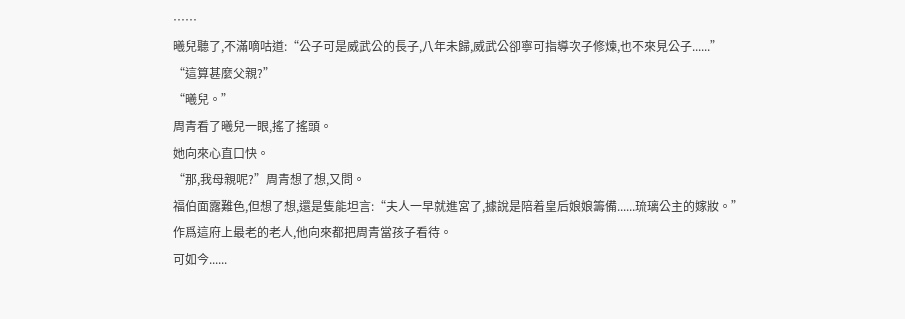……
曦兒聽了,不滿嘀咕道:“公子可是威武公的長子,八年未歸,威武公卻寧可指導次子修煉,也不來見公子......”
“這算甚麼父親?”
“曦兒。”
周青看了曦兒一眼,搖了搖頭。
她向來心直口快。
“那,我母親呢?”周青想了想,又問。
福伯面露難色,但想了想,還是隻能坦言:“夫人一早就進宮了,據說是陪着皇后娘娘籌備......琉璃公主的嫁妝。”
作爲這府上最老的老人,他向來都把周青當孩子看待。
可如今......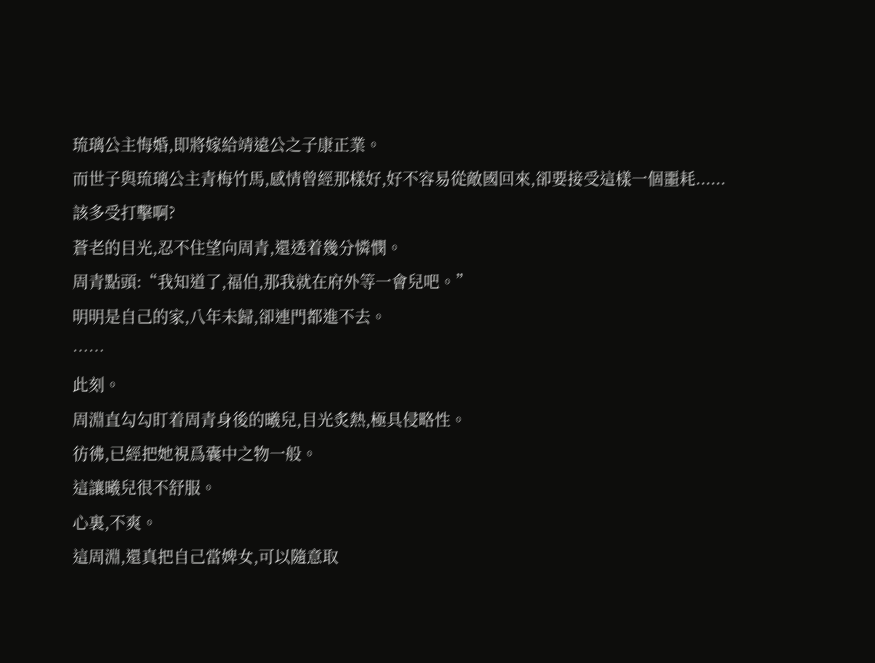琉璃公主悔婚,即將嫁給靖遠公之子康正業。
而世子與琉璃公主青梅竹馬,感情曾經那樣好,好不容易從敵國回來,卻要接受這樣一個噩耗......
該多受打擊啊?
蒼老的目光,忍不住望向周青,還透着幾分憐憫。
周青點頭:“我知道了,福伯,那我就在府外等一會兒吧。”
明明是自己的家,八年未歸,卻連門都進不去。
……
此刻。
周淵直勾勾盯着周青身後的曦兒,目光炙熱,極具侵略性。
彷彿,已經把她視爲囊中之物一般。
這讓曦兒很不舒服。
心裏,不爽。
這周淵,還真把自己當婢女,可以隨意取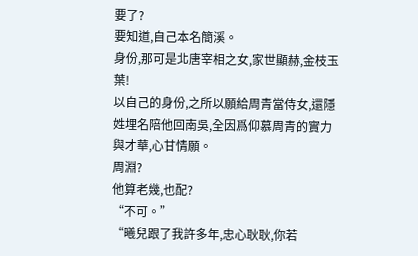要了?
要知道,自己本名簡溪。
身份,那可是北唐宰相之女,家世顯赫,金枝玉葉!
以自己的身份,之所以願給周青當侍女,還隱姓埋名陪他回南吳,全因爲仰慕周青的實力與才華,心甘情願。
周淵?
他算老幾,也配?
“不可。”
“曦兒跟了我許多年,忠心耿耿,你若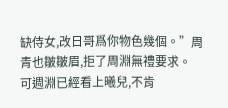缺侍女,改日哥爲你物色幾個。”周青也皺皺眉,拒了周淵無禮要求。
可週淵已經看上曦兒,不肯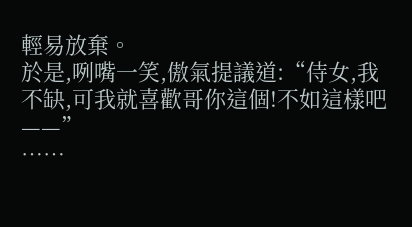輕易放棄。
於是,咧嘴一笑,傲氣提議道:“侍女,我不缺,可我就喜歡哥你這個!不如這樣吧——”
……